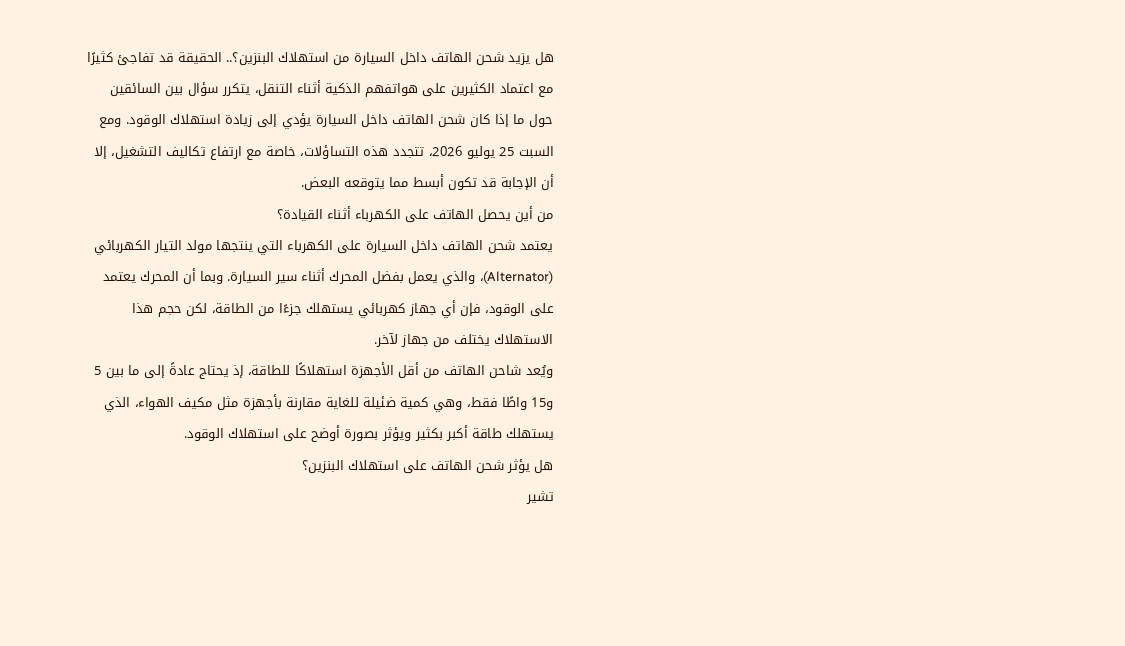هل يزيد شحن الهاتف داخل السيارة من استهلاك البنزين؟.. الحقيقة قد تفاجئ كثيرًا
مع اعتماد الكثيرين على هواتفهم الذكية أثناء التنقل، يتكرر سؤال بين السائقين حول ما إذا كان شحن الهاتف داخل السيارة يؤدي إلى زيادة استهلاك الوقود. ومع السبت 25 يوليو 2026، تتجدد هذه التساؤلات، خاصة مع ارتفاع تكاليف التشغيل، إلا أن الإجابة قد تكون أبسط مما يتوقعه البعض.
من أين يحصل الهاتف على الكهرباء أثناء القيادة؟
يعتمد شحن الهاتف داخل السيارة على الكهرباء التي ينتجها مولد التيار الكهربائي (Alternator)، والذي يعمل بفضل المحرك أثناء سير السيارة. وبما أن المحرك يعتمد على الوقود، فإن أي جهاز كهربائي يستهلك جزءًا من الطاقة، لكن حجم هذا الاستهلاك يختلف من جهاز لآخر.
ويُعد شاحن الهاتف من أقل الأجهزة استهلاكًا للطاقة، إذ يحتاج عادةً إلى ما بين 5 و15 واطًا فقط، وهي كمية ضئيلة للغاية مقارنة بأجهزة مثل مكيف الهواء، الذي يستهلك طاقة أكبر بكثير ويؤثر بصورة أوضح على استهلاك الوقود.
هل يؤثر شحن الهاتف على استهلاك البنزين؟
تشير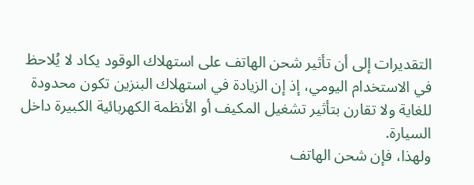التقديرات إلى أن تأثير شحن الهاتف على استهلاك الوقود يكاد لا يُلاحظ في الاستخدام اليومي، إذ إن الزيادة في استهلاك البنزين تكون محدودة للغاية ولا تقارن بتأثير تشغيل المكيف أو الأنظمة الكهربائية الكبيرة داخل السيارة.
ولهذا، فإن شحن الهاتف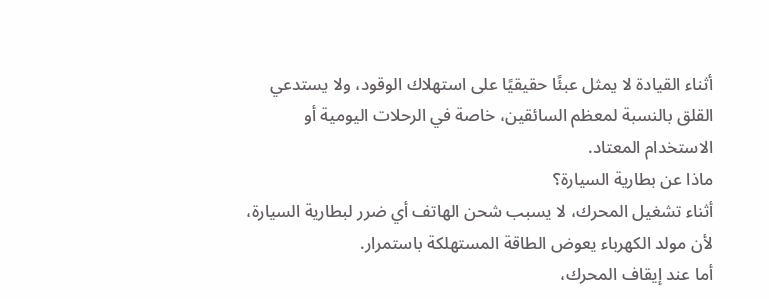أثناء القيادة لا يمثل عبئًا حقيقيًا على استهلاك الوقود، ولا يستدعي القلق بالنسبة لمعظم السائقين، خاصة في الرحلات اليومية أو الاستخدام المعتاد.
ماذا عن بطارية السيارة؟
أثناء تشغيل المحرك، لا يسبب شحن الهاتف أي ضرر لبطارية السيارة، لأن مولد الكهرباء يعوض الطاقة المستهلكة باستمرار.
أما عند إيقاف المحرك،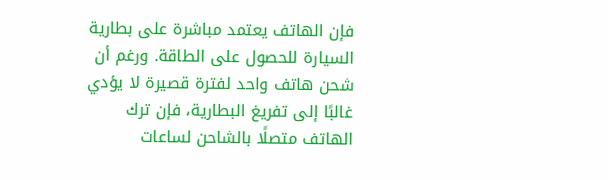فإن الهاتف يعتمد مباشرة على بطارية السيارة للحصول على الطاقة. ورغم أن شحن هاتف واحد لفترة قصيرة لا يؤدي غالبًا إلى تفريغ البطارية، فإن ترك الهاتف متصلًا بالشاحن لساعات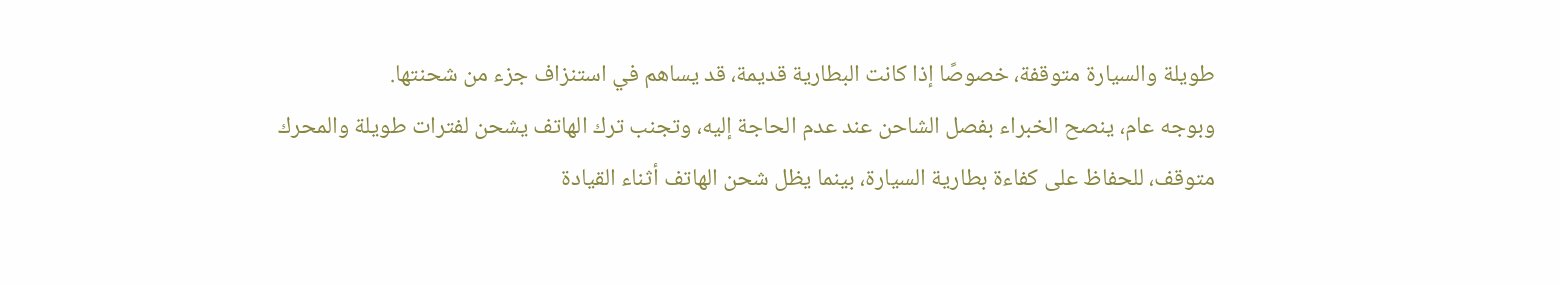طويلة والسيارة متوقفة، خصوصًا إذا كانت البطارية قديمة، قد يساهم في استنزاف جزء من شحنتها.
وبوجه عام، ينصح الخبراء بفصل الشاحن عند عدم الحاجة إليه، وتجنب ترك الهاتف يشحن لفترات طويلة والمحرك متوقف، للحفاظ على كفاءة بطارية السيارة، بينما يظل شحن الهاتف أثناء القيادة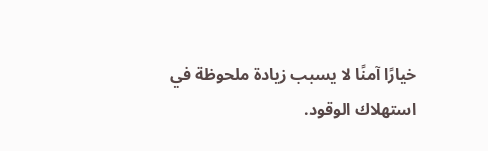خيارًا آمنًا لا يسبب زيادة ملحوظة في استهلاك الوقود.